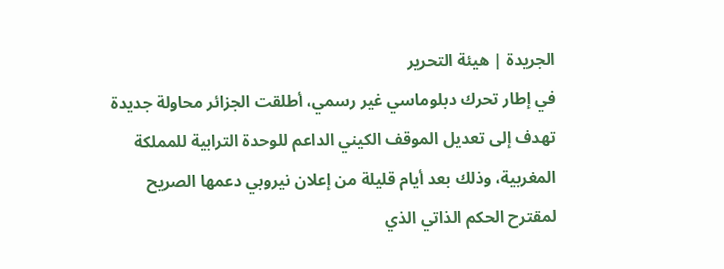الجريدة | هيئة التحرير
في إطار تحرك دبلوماسي غير رسمي، أطلقت الجزائر محاولة جديدة تهدف إلى تعديل الموقف الكيني الداعم للوحدة الترابية للمملكة المغربية، وذلك بعد أيام قليلة من إعلان نيروبي دعمها الصريح لمقترح الحكم الذاتي الذي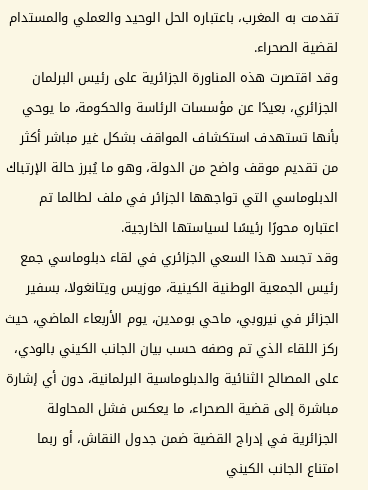تقدمت به المغرب، باعتباره الحل الوحيد والعملي والمستدام لقضية الصحراء.
وقد اقتصرت هذه المناورة الجزائرية على رئيس البرلمان الجزائري، بعيدًا عن مؤسسات الرئاسة والحكومة، ما يوحي بأنها تستهدف استكشاف المواقف بشكل غير مباشر أكثر من تقديم موقف واضح من الدولة، وهو ما يُبرز حالة الإرتباك الدبلوماسي التي تواجهها الجزائر في ملف لطالما تم اعتباره محورًا رئيسًا لسياستها الخارجية.
وقد تجسد هذا السعي الجزائري في لقاء دبلوماسي جمع رئيس الجمعية الوطنية الكينية، موزيس ويتانغولا، بسفير الجزائر في نيروبي، ماحي بومدين، يوم الأربعاء الماضي، حيث ركز اللقاء الذي تم وصفه حسب بيان الجانب الكيني بالودي، على المصالح الثنائية والدبلوماسية البرلمانية، دون أي إشارة مباشرة إلى قضية الصحراء، ما يعكس فشل المحاولة الجزائرية في إدراج القضية ضمن جدول النقاش، أو ربما امتناع الجانب الكيني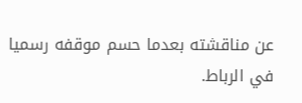عن مناقشته بعدما حسم موقفه رسميا في الرباط.